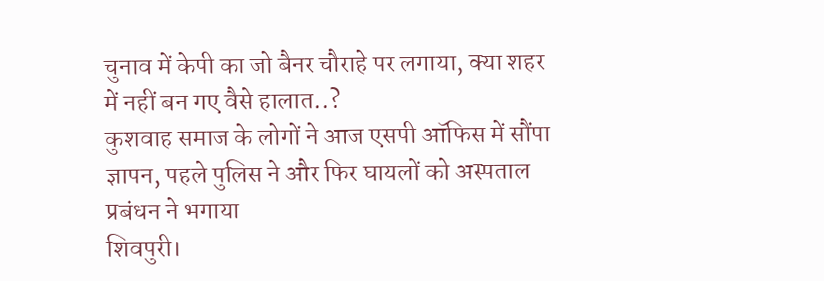चुनाव में केपी का जो बैनर चौराहे पर लगाया, क्या शहर में नहीं बन गए वैसे हालात..?
कुशवाह समाज के लोगों ने आज एसपी ऑफिस में सौंपा ज्ञापन, पहले पुलिस ने और फिर घायलों को अस्पताल प्रबंधन ने भगाया
शिवपुरी।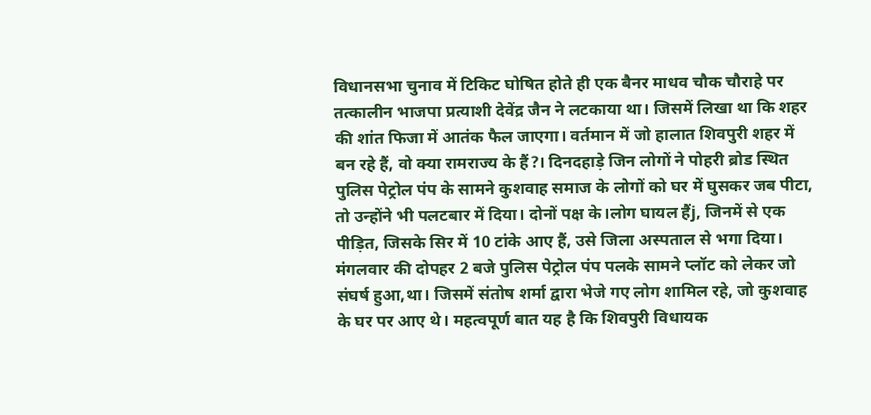विधानसभा चुनाव में टिकिट घोषित होते ही एक बैनर माधव चौक चौराहे पर तत्कालीन भाजपा प्रत्याशी देवेंद्र जैन ने लटकाया था। जिसमें लिखा था कि शहर की शांत फिजा में आतंक फैल जाएगा। वर्तमान में जो हालात शिवपुरी शहर में बन रहे हैं, वो क्या रामराज्य के हैं?। दिनदहाड़े जिन लोगों ने पोहरी ब्रोड स्थित पुलिस पेट्रोल पंप के सामने कुशवाह समाज के लोगों को घर में घुसकर जब पीटा, तो उन्होंने भी पलटबार में दिया। दोनों पक्ष के।लोग घायल हैंj, जिनमें से एक पीड़ित, जिसके सिर में 10 टांके आए हैं, उसे जिला अस्पताल से भगा दिया।
मंगलवार की दोपहर 2 बजे पुलिस पेट्रोल पंप पलके सामने प्लॉट को लेकर जो संघर्ष हुआ,था। जिसमें संतोष शर्मा द्वारा भेजे गए लोग शामिल रहे, जो कुशवाह के घर पर आए थे। महत्वपूर्ण बात यह है कि शिवपुरी विधायक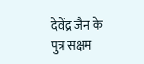देवेंद्र जैन के पुत्र सक्षम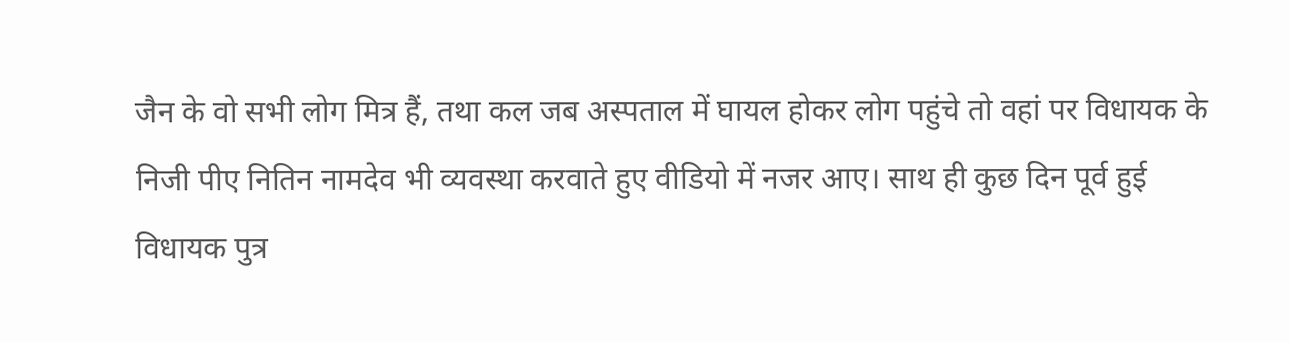जैन के वो सभी लोग मित्र हैं, तथा कल जब अस्पताल में घायल होकर लोग पहुंचे तो वहां पर विधायक के निजी पीए नितिन नामदेव भी व्यवस्था करवाते हुए वीडियो में नजर आए। साथ ही कुछ दिन पूर्व हुई विधायक पुत्र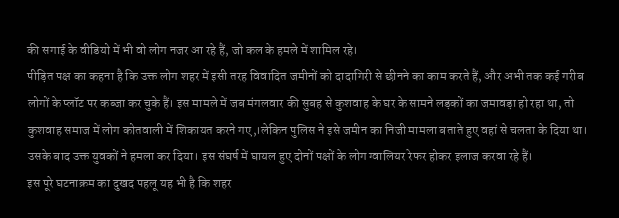की सगाई के वीडियो में भी वो लोग नजर आ रहे हैं, जो कल के हमले में शामिल रहे।
पीड़ित पक्ष का कहना है कि उक्त लोग शहर में इसी तरह विवादित जमीनों को दादागिरी से छीनने का काम करते हैं, और अभी तक कई गरीब लोगों के प्लॉट पर कब्जा कर चुके हैं। इस मामले में जब मंगलवार की सुबह से कुशवाह के घर के सामने लड़कों का जमावड़ा हो रहा था, तो कुशवाह समाज में लोग कोतवाली में शिकायत करने गए,।लेकिन पुलिस ने इसे जमीन का निजी मामला बताते हुए वहां से चलता के दिया था। उसके बाद उक्त युवकों ने हमला कर दिया। इस संघर्ष में घायल हुए दोनों पक्षों के लोग ग्वालियर रेफर होकर इलाज करवा रहे हैं।
इस पूरे घटनाक्रम का दुखद पहलू यह भी है कि शहर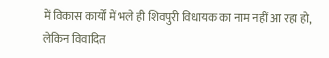में विकास कार्यों में भले ही शिवपुरी विधायक का नाम नहीं आ रहा हो, लेकिन विवादित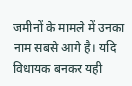जमीनों के मामले में उनका नाम सबसे आगे है। यदि विधायक बनकर यही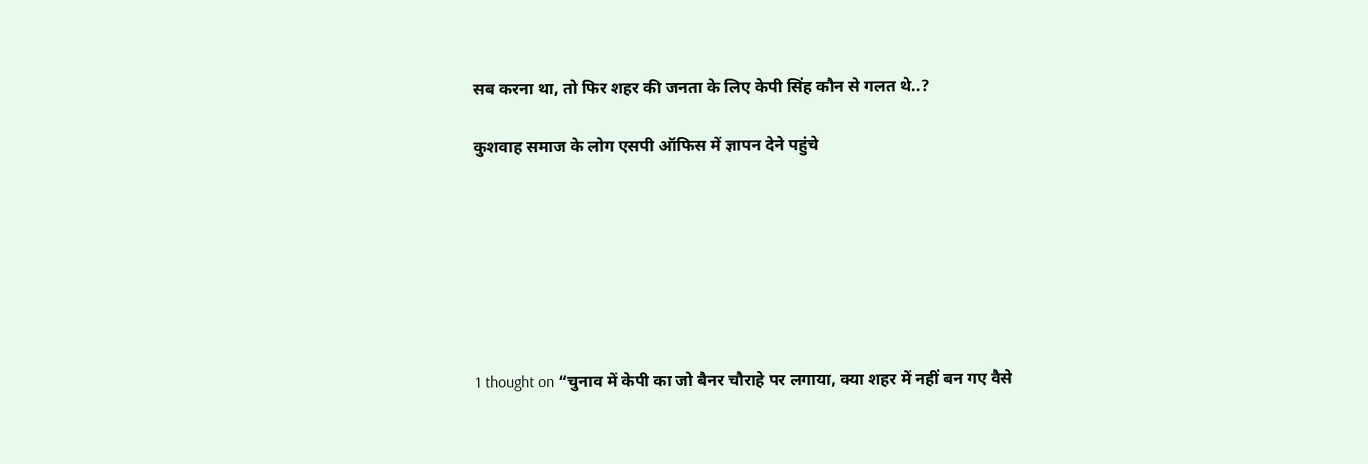सब करना था, तो फिर शहर की जनता के लिए केपी सिंह कौन से गलत थे..?

कुशवाह समाज के लोग एसपी ऑफिस में ज्ञापन देने पहुंचे







1 thought on “चुनाव में केपी का जो बैनर चौराहे पर लगाया, क्या शहर में नहीं बन गए वैसे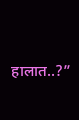हालात..?”